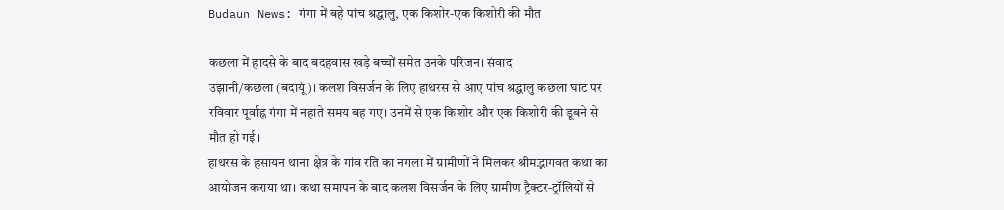Budaun News: गंगा में बहे पांच श्रद्धालु, एक किशोर-एक किशोरी की मौत

कछला में हादसे के बाद बदहवास खड़े बच्चों समेत उनके परिजन। संवाद
उझानी/कछला (बदायूं)। कलश विसर्जन के लिए हाथरस से आए पांच श्रद्धालु कछला घाट पर रविवार पूर्वाह्न गंगा में नहाते समय बह गए। उनमें से एक किशोर और एक किशोरी की डूबने से मौत हो गई।
हाथरस के हसायन थाना क्षेत्र के गांव रति का नगला में ग्रामीणों ने मिलकर श्रीमद्भागवत कथा का आयोजन कराया था। कथा समापन के बाद कलश विसर्जन के लिए ग्रामीण ट्रैक्टर-ट्रॉलियों से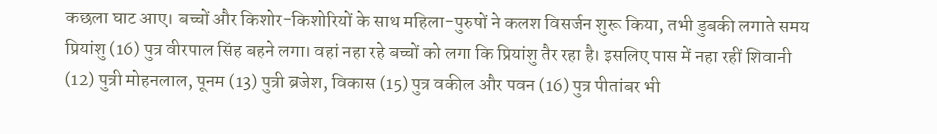कछला घाट आए। बच्चों और किशोर-किशोरियों के साथ महिला-पुरुषों ने कलश विसर्जन शुरू किया, तभी डुबकी लगाते समय प्रियांशु (16) पुत्र वीरपाल सिंह बहने लगा। वहां नहा रहे बच्चों को लगा कि प्रियांशु तैर रहा है। इसलिए पास में नहा रहीं शिवानी (12) पुत्री मोहनलाल, पूनम (13) पुत्री ब्रजेश, विकास (15) पुत्र वकील और पवन (16) पुत्र पीतांबर भी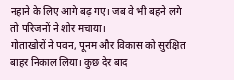नहाने के लिए आगे बढ़ गए। जब वे भी बहने लगे तो परिजनों ने शोर मचाया।
गोताखोरों ने पवन, पूनम और विकास को सुरक्षित बाहर निकाल लिया। कुछ देर बाद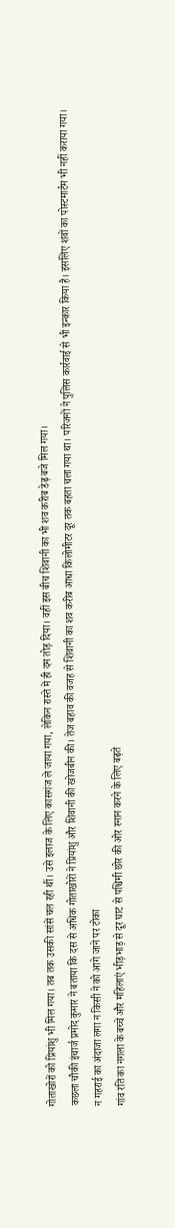गोताखोरों को प्रियांशु भी मिल गया। तब तक उसकी सांसें चल रही थीं। उसे इलाज के लिए कासगंज ले जाया गया, लेकिन रास्ते में ही दम तोड़ दिया। वहीं इस बीच शिवानी का भी शव करीब डेढ़ बजे मिल गया।
कछला चौकी इंचार्ज प्रमोद कुमार ने बताया कि दस से अधिक गोताखोरों ने प्रियांशु और शिवानी की खोजबीन की। तेज बहाव की वजह से शिवानी का शव करीब आधा किलोमीटर दूर तक बहता चला गया था। परिजनों ने पुलिस कार्रवाई से भी इन्कार किया है। इसलिए शवों का पोस्टमार्टम भी नहीं कराया गया।
न गहराई का अंदाजा लगा न किसी ने को आगे जाने पर टोका
गांव रति का नगला के बच्चे और महिलाएं भीड़भाड़ से दूर घाट से पश्चिमी छोर की ओर स्नान करने के लिए बढ़ते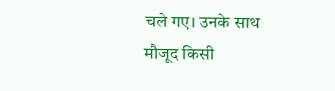चले गए। उनके साथ मौजूद किसी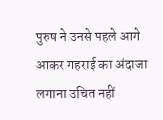पुरुष ने उनसे पहले आगे आकर गहराई का अंदाजा लगाना उचित नहीं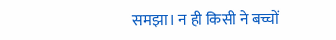समझा। न ही किसी ने बच्चों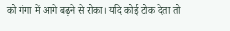को गंगा में आगे बढ़ने से रोका। यदि कोई टोक देता तो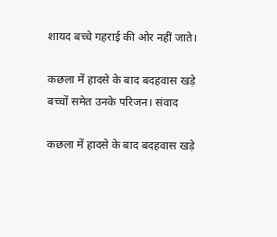शायद बच्चे गहराई की ओर नहीं जाते।

कछला में हादसे के बाद बदहवास खड़े बच्चों समेत उनके परिजन। संवाद

कछला में हादसे के बाद बदहवास खड़े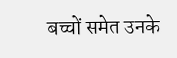बच्चों समेत उनके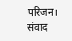परिजन। संवाद